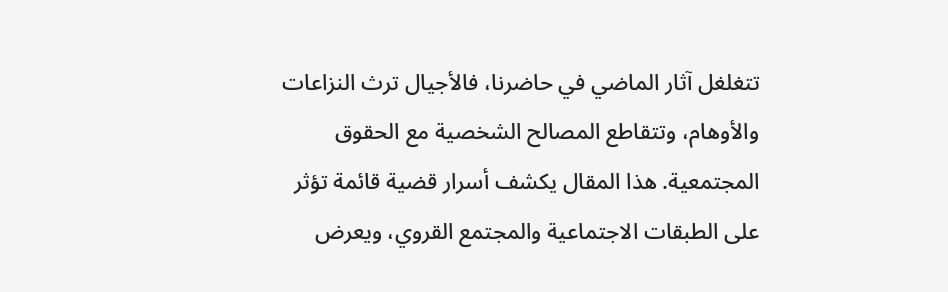تتغلغل آثار الماضي في حاضرنا، فالأجيال ترث النزاعات والأوهام، وتتقاطع المصالح الشخصية مع الحقوق المجتمعية. هذا المقال يكشف أسرار قضية قائمة تؤثر على الطبقات الاجتماعية والمجتمع القروي، ويعرض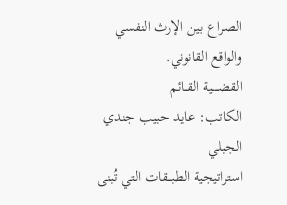الصراع بين الإرث النفسي والواقع القانوني.
القضـــــية القــائم
الكاتب: عايد حبيب جندي الجبلي
استراتيجية الطبـــقات التي تُبنى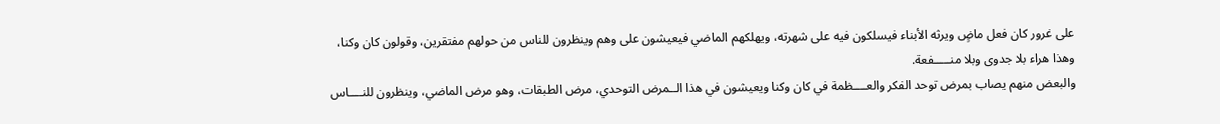على غرور كان فعل ماضٍ ويرثه الأبناء فيسلكون فيه على شهرته، ويهلكهم الماضي فيعيشون على وهم وينظرون للناس من حولهم مفتقرين، وقولون كان وكنا، وهذا هراء بلا جدوى وبلا منـــــفعة.
والبعض منهم يصاب بمرض توحد الفكر والعــــظمة في كان وكنا ويعيشون في هذا الــمرض التوحدي، مرض الطبقات، وهو مرض الماضي، وينظرون للنــــاس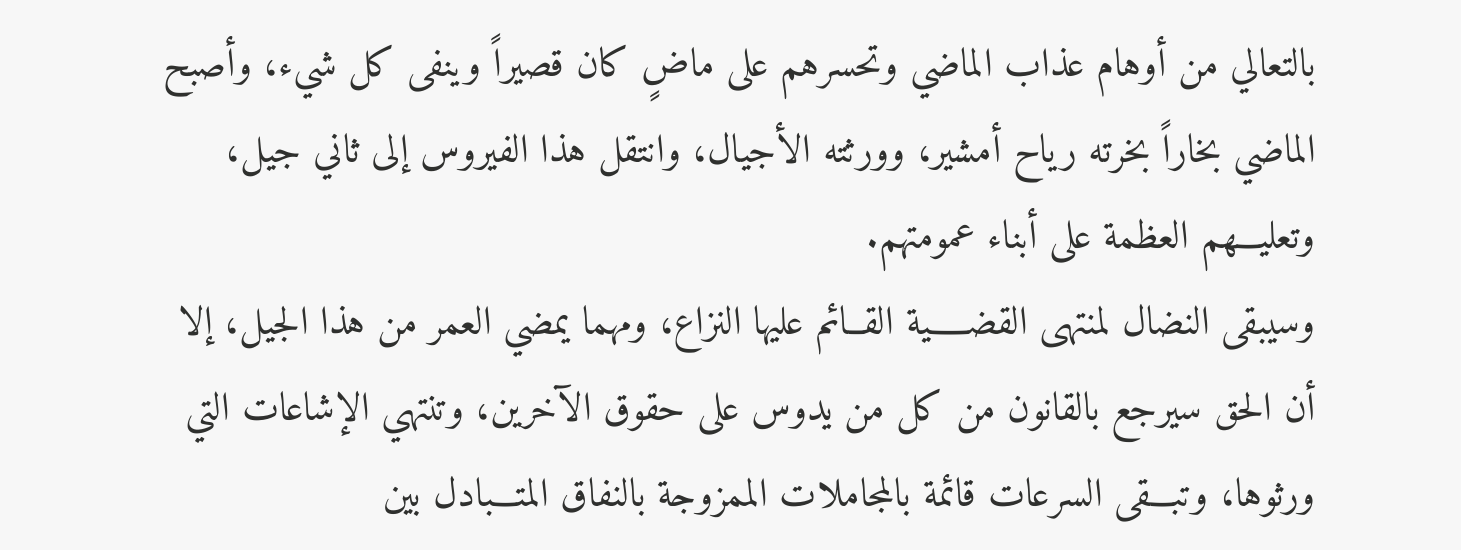بالتعالي من أوهام عذاب الماضي وتحسرهم على ماضٍ كان قصيراً وينفى كل شيء، وأصبح الماضي بخاراً بخرته رياح أمشير، وورثته الأجيال، وانتقل هذا الفيروس إلى ثاني جيل، وتعليـــهم العظمة على أبناء عمومتهم.
وسيبقى النضال لمنتهى القضـــــية القــائم عليها النزاع، ومهما يمضي العمر من هذا الجيل، إلا أن الحق سيرجع بالقانون من كل من يدوس على حقوق الآخرين، وتنتهي الإشاعات التي ورثوها، وتبـــقى السرعات قائمة بالمجاملات الممزوجة بالنفاق المتـــبادل بين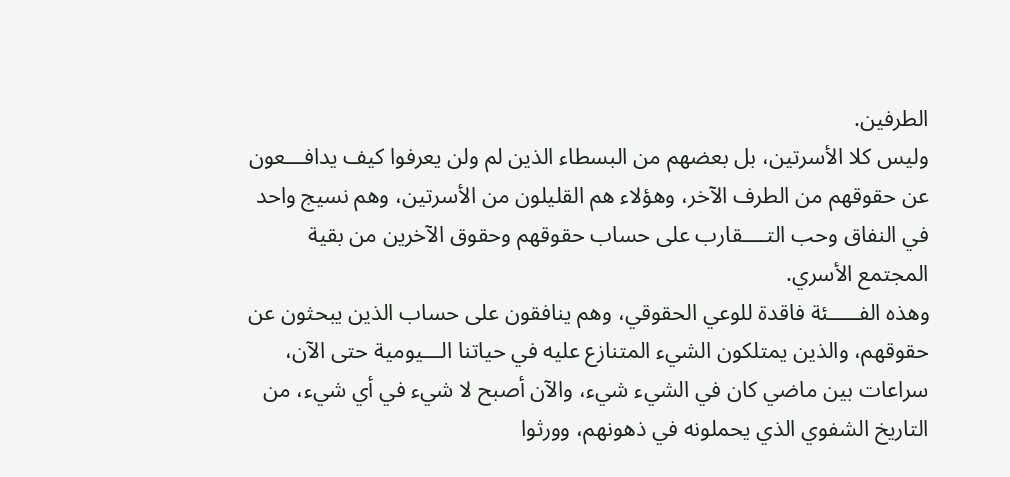الطرفين.
وليس كلا الأسرتين، بل بعضهم من البسطاء الذين لم ولن يعرفوا كيف يدافـــعون عن حقوقهم من الطرف الآخر، وهؤلاء هم القليلون من الأسرتين، وهم نسيج واحد في النفاق وحب التــــقارب على حساب حقوقهم وحقوق الآخرين من بقية المجتمع الأسري.
وهذه الفـــــئة فاقدة للوعي الحقوقي، وهم ينافقون على حساب الذين يبحثون عن حقوقهم، والذين يمتلكون الشيء المتنازع عليه في حياتنا الـــيومية حتى الآن، سراعات بين ماضي كان في الشيء شيء، والآن أصبح لا شيء في أي شيء، من التاريخ الشفوي الذي يحملونه في ذهونهم، وورثوا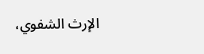الإرث الشفوي،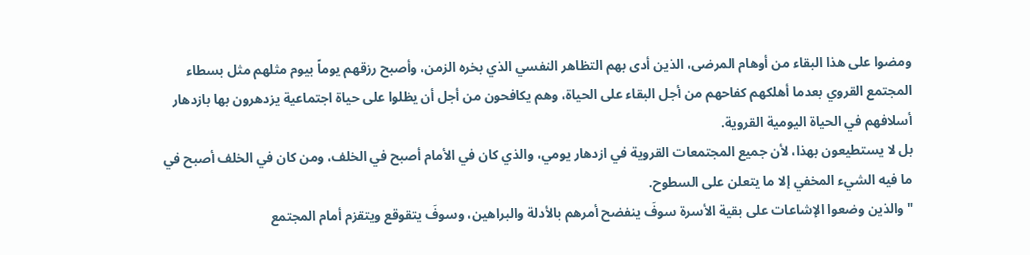ومضوا على هذا البقاء من أوهام المرضى، الذين أدى بهم التظاهر النفسي الذي بخره الزمن، وأصبح رزقهم يوماً بيوم مثلهم مثل بسطاء المجتمع القروي بعدما أهلكهم كفاحهم من أجل البقاء على الحياة، وهم يكافحون من أجل أن يظلوا على حياة اجتماعية يزدهرون بها بازدهار أسلافهم في الحياة اليومية القروية.
بل لا يستطيعون بهذا، لأن جميع المجتمعات القروية في ازدهار يومي، والذي كان في الأمام أصبح في الخلف، ومن كان في الخلف أصبح في ما فيه الشيء المخفي إلا ما يتعلن على السطوح.
"والذين وضعوا الإشاعات على بقية الأسرة سوفَ ينفضح أمرهم بالأدلة والبراهين، وسوفَ يتقوقع ويتقزم أمام المجتمع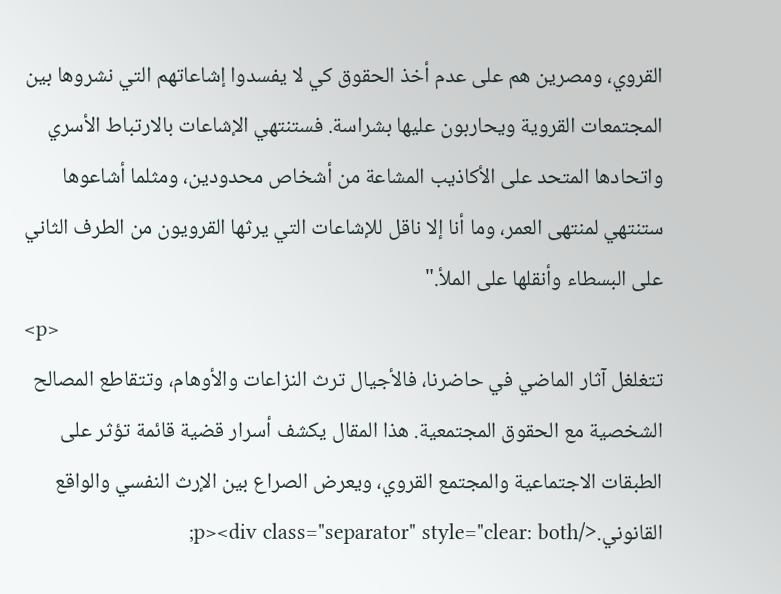القروي، ومصرين هم على عدم أخذ الحقوق كي لا يفسدوا إشاعاتهم التي نشروها بين المجتمعات القروية ويحاربون عليها بشراسة. فستنتهي الإشاعات بالارتباط الأسري واتحادها المتحد على الأكاذيب المشاعة من أشخاص محدودين، ومثلما أشاعوها ستنتهي لمنتهى العمر، وما أنا إلا ناقل للإشاعات التي يرثها القرويون من الطرف الثاني على البسطاء وأنقلها على الملأ."
<p>
تتغلغل آثار الماضي في حاضرنا، فالأجيال ترث النزاعات والأوهام، وتتقاطع المصالح الشخصية مع الحقوق المجتمعية. هذا المقال يكشف أسرار قضية قائمة تؤثر على الطبقات الاجتماعية والمجتمع القروي، ويعرض الصراع بين الإرث النفسي والواقع القانوني.</p><div class="separator" style="clear: both;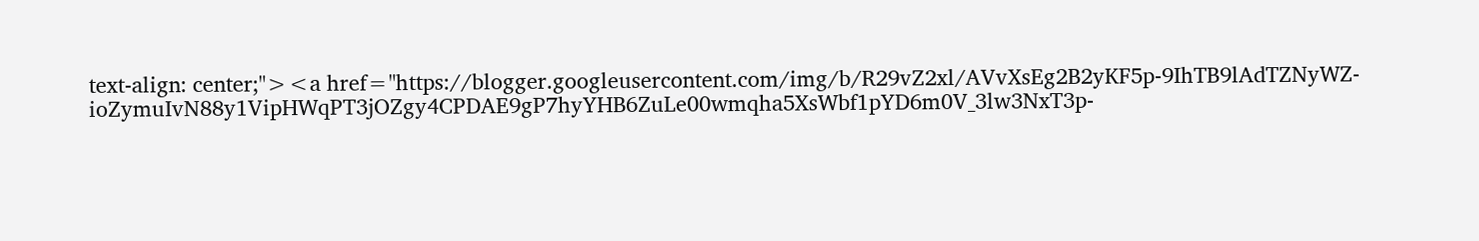text-align: center;"><a href="https://blogger.googleusercontent.com/img/b/R29vZ2xl/AVvXsEg2B2yKF5p-9IhTB9lAdTZNyWZ-ioZymuIvN88y1VipHWqPT3jOZgy4CPDAE9gP7hyYHB6ZuLe00wmqha5XsWbf1pYD6m0V_3lw3NxT3p-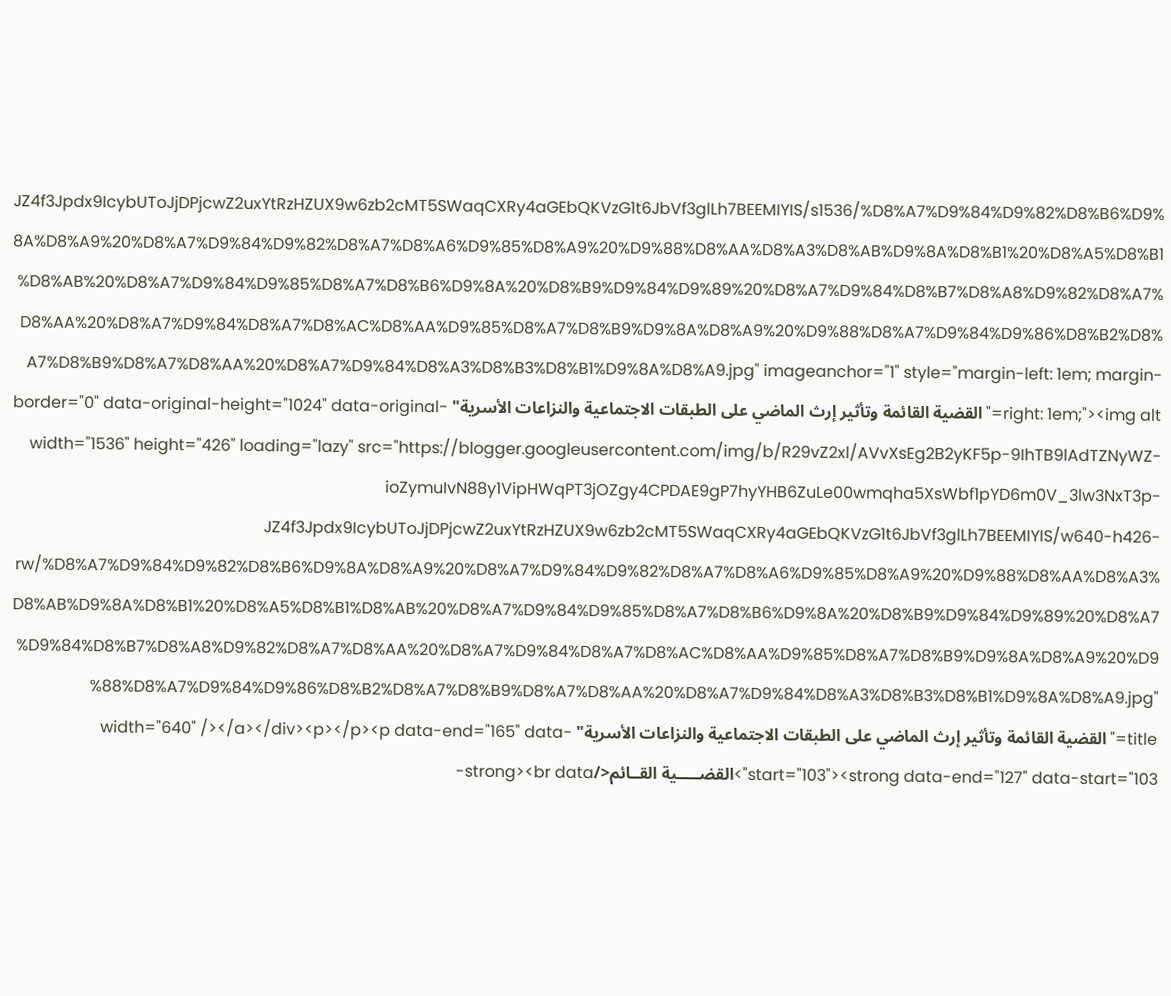JZ4f3Jpdx9IcybUToJjDPjcwZ2uxYtRzHZUX9w6zb2cMT5SWaqCXRy4aGEbQKVzG1t6JbVf3glLh7BEEMIYIS/s1536/%D8%A7%D9%84%D9%82%D8%B6%D9%8A%D8%A9%20%D8%A7%D9%84%D9%82%D8%A7%D8%A6%D9%85%D8%A9%20%D9%88%D8%AA%D8%A3%D8%AB%D9%8A%D8%B1%20%D8%A5%D8%B1%D8%AB%20%D8%A7%D9%84%D9%85%D8%A7%D8%B6%D9%8A%20%D8%B9%D9%84%D9%89%20%D8%A7%D9%84%D8%B7%D8%A8%D9%82%D8%A7%D8%AA%20%D8%A7%D9%84%D8%A7%D8%AC%D8%AA%D9%85%D8%A7%D8%B9%D9%8A%D8%A9%20%D9%88%D8%A7%D9%84%D9%86%D8%B2%D8%A7%D8%B9%D8%A7%D8%AA%20%D8%A7%D9%84%D8%A3%D8%B3%D8%B1%D9%8A%D8%A9.jpg" imageanchor="1" style="margin-left: 1em; margin-right: 1em;"><img alt="القضية القائمة وتأثير إرث الماضي على الطبقات الاجتماعية والنزاعات الأسرية" border="0" data-original-height="1024" data-original-width="1536" height="426" loading="lazy" src="https://blogger.googleusercontent.com/img/b/R29vZ2xl/AVvXsEg2B2yKF5p-9IhTB9lAdTZNyWZ-ioZymuIvN88y1VipHWqPT3jOZgy4CPDAE9gP7hyYHB6ZuLe00wmqha5XsWbf1pYD6m0V_3lw3NxT3p-JZ4f3Jpdx9IcybUToJjDPjcwZ2uxYtRzHZUX9w6zb2cMT5SWaqCXRy4aGEbQKVzG1t6JbVf3glLh7BEEMIYIS/w640-h426-rw/%D8%A7%D9%84%D9%82%D8%B6%D9%8A%D8%A9%20%D8%A7%D9%84%D9%82%D8%A7%D8%A6%D9%85%D8%A9%20%D9%88%D8%AA%D8%A3%D8%AB%D9%8A%D8%B1%20%D8%A5%D8%B1%D8%AB%20%D8%A7%D9%84%D9%85%D8%A7%D8%B6%D9%8A%20%D8%B9%D9%84%D9%89%20%D8%A7%D9%84%D8%B7%D8%A8%D9%82%D8%A7%D8%AA%20%D8%A7%D9%84%D8%A7%D8%AC%D8%AA%D9%85%D8%A7%D8%B9%D9%8A%D8%A9%20%D9%88%D8%A7%D9%84%D9%86%D8%B2%D8%A7%D8%B9%D8%A7%D8%AA%20%D8%A7%D9%84%D8%A3%D8%B3%D8%B1%D9%8A%D8%A9.jpg" title="القضية القائمة وتأثير إرث الماضي على الطبقات الاجتماعية والنزاعات الأسرية" width="640" /></a></div><p></p><p data-end="165" data-start="103"><strong data-end="127" data-start="103">القضـــــية القــائم</strong><br data-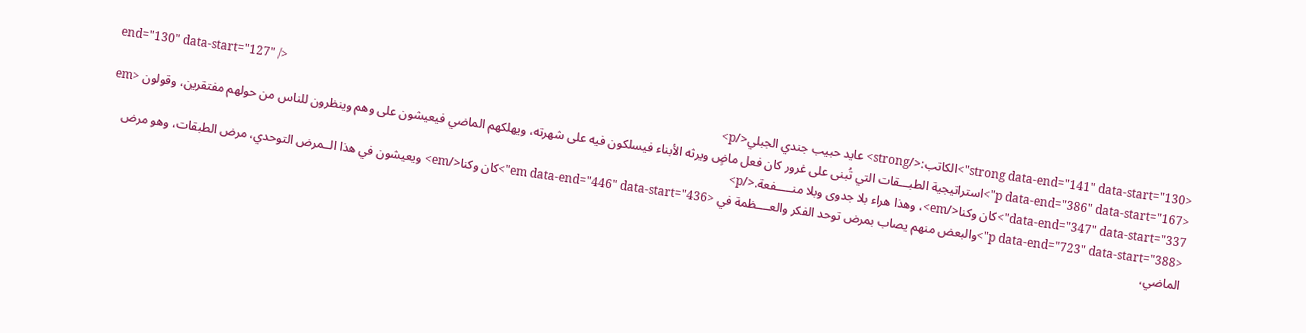end="130" data-start="127" />
<strong data-end="141" data-start="130">الكاتب:</strong> عايد حبيب جندي الجبلي</p>
<p data-end="386" data-start="167">استراتيجية الطبـــقات التي تُبنى على غرور كان فعل ماضٍ ويرثه الأبناء فيسلكون فيه على شهرته، ويهلكهم الماضي فيعيشون على وهم وينظرون للناس من حولهم مفتقرين، وقولون <em data-end="347" data-start="337">كان وكنا</em>، وهذا هراء بلا جدوى وبلا منـــــفعة.</p>
<p data-end="723" data-start="388">والبعض منهم يصاب بمرض توحد الفكر والعــــظمة في <em data-end="446" data-start="436">كان وكنا</em> ويعيشون في هذا الــمرض التوحدي، مرض الطبقات، وهو مرض الماضي،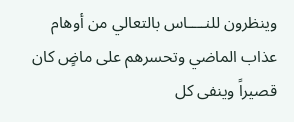وينظرون للنــــاس بالتعالي من أوهام عذاب الماضي وتحسرهم على ماضٍ كان قصيراً وينفى كل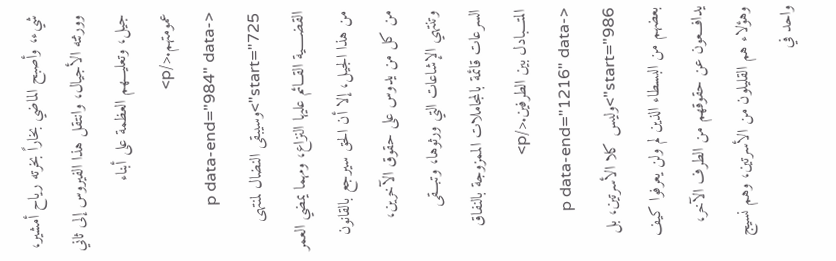شيء، وأصبح الماضي بخاراً بخرته رياح أمشير، وورثته الأجيال، وانتقل هذا الفيروس إلى ثاني جيل، وتعليـــهم العظمة على أبناء عمومتهم.</p>
<p data-end="984" data-start="725">وسيبقى النضال لمنتهى القضـــــية القــائم عليها النزاع، ومهما يمضي العمر من هذا الجيل، إلا أن الحق سيرجع بالقانون من كل من يدوس على حقوق الآخرين، وتنتهي الإشاعات التي ورثوها، وتبـــقى السرعات قائمة بالمجاملات الممزوجة بالنفاق المتـــبادل بين الطرفين.</p>
<p data-end="1216" data-start="986">وليس كلا الأسرتين، بل بعضهم من البسطاء الذين لم ولن يعرفوا كيف يدافـــعون عن حقوقهم من الطرف الآخر، وهؤلاء هم القليلون من الأسرتين، وهم نسيج واحد في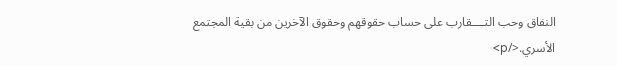النفاق وحب التــــقارب على حساب حقوقهم وحقوق الآخرين من بقية المجتمع الأسري.</p>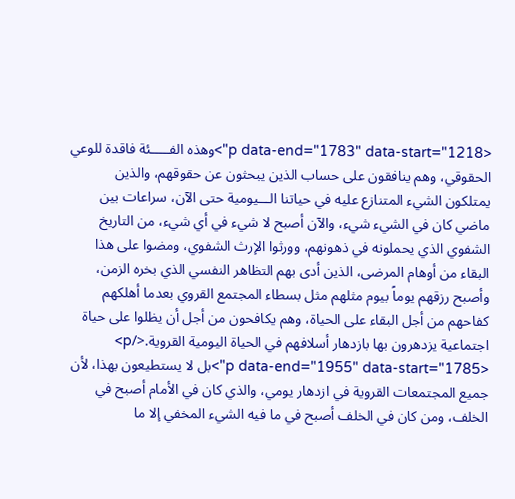<p data-end="1783" data-start="1218">وهذه الفـــــئة فاقدة للوعي الحقوقي، وهم ينافقون على حساب الذين يبحثون عن حقوقهم، والذين يمتلكون الشيء المتنازع عليه في حياتنا الـــيومية حتى الآن، سراعات بين ماضي كان في الشيء شيء، والآن أصبح لا شيء في أي شيء، من التاريخ الشفوي الذي يحملونه في ذهونهم، وورثوا الإرث الشفوي، ومضوا على هذا البقاء من أوهام المرضى، الذين أدى بهم التظاهر النفسي الذي بخره الزمن، وأصبح رزقهم يوماً بيوم مثلهم مثل بسطاء المجتمع القروي بعدما أهلكهم كفاحهم من أجل البقاء على الحياة، وهم يكافحون من أجل أن يظلوا على حياة اجتماعية يزدهرون بها بازدهار أسلافهم في الحياة اليومية القروية.</p>
<p data-end="1955" data-start="1785">بل لا يستطيعون بهذا، لأن جميع المجتمعات القروية في ازدهار يومي، والذي كان في الأمام أصبح في الخلف، ومن كان في الخلف أصبح في ما فيه الشيء المخفي إلا ما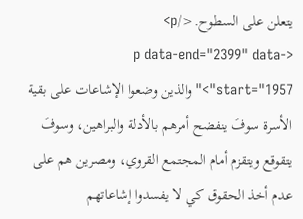يتعلن على السطوح.</p>
<p data-end="2399" data-start="1957">"والذين وضعوا الإشاعات على بقية الأسرة سوفَ ينفضح أمرهم بالأدلة والبراهين، وسوفَ يتقوقع ويتقزم أمام المجتمع القروي، ومصرين هم على عدم أخذ الحقوق كي لا يفسدوا إشاعاتهم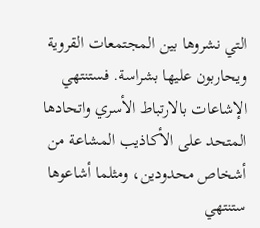التي نشروها بين المجتمعات القروية ويحاربون عليها بشراسة. فستنتهي الإشاعات بالارتباط الأسري واتحادها المتحد على الأكاذيب المشاعة من أشخاص محدودين، ومثلما أشاعوها ستنتهي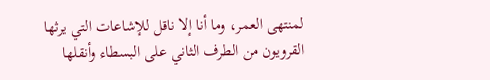لمنتهى العمر، وما أنا إلا ناقل للإشاعات التي يرثها القرويون من الطرف الثاني على البسطاء وأنقلها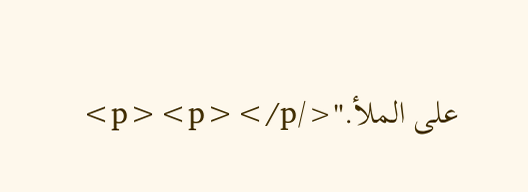على الملأ."</p><p></p>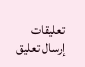تعليقات
إرسال تعليق